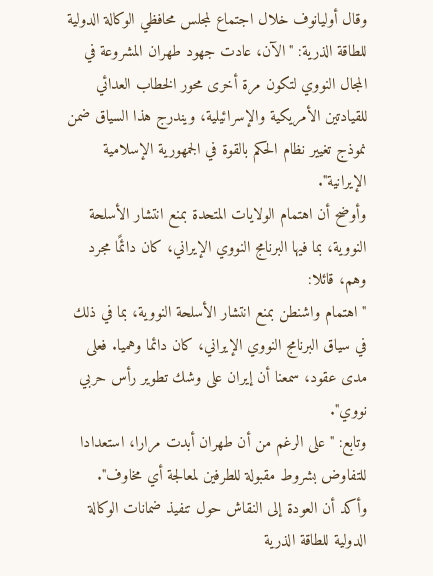وقال أوليانوف خلال اجتماع لمجلس محافظي الوكالة الدولية للطاقة الذرية: "الآن، عادت جهود طهران المشروعة في المجال النووي لتكون مرة أخرى محور الخطاب العدائي للقيادتين الأمريكية والإسرائيلية، ويندرج هذا السياق ضمن نموذج تغيير نظام الحكم بالقوة في الجمهورية الإسلامية الإيرانية".
وأوضح أن اهتمام الولايات المتحدة بمنع انتشار الأسلحة النووية، بما فيها البرنامج النووي الإيراني، كان دائمًا مجرد وهم، قائلا:
"اهتمام واشنطن بمنع انتشار الأسلحة النووية، بما في ذلك في سياق البرنامج النووي الإيراني، كان دائما وهميا. فعلى مدى عقود، سمعنا أن إيران على وشك تطوير رأس حربي نووي".
وتابع: "على الرغم من أن طهران أبدت مرارا، استعدادا للتفاوض بشروط مقبولة للطرفين لمعالجة أي مخاوف".
وأكد أن العودة إلى النقاش حول تنفيذ ضمانات الوكالة الدولية للطاقة الذرية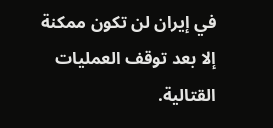في إيران لن تكون ممكنة إلا بعد توقف العمليات القتالية.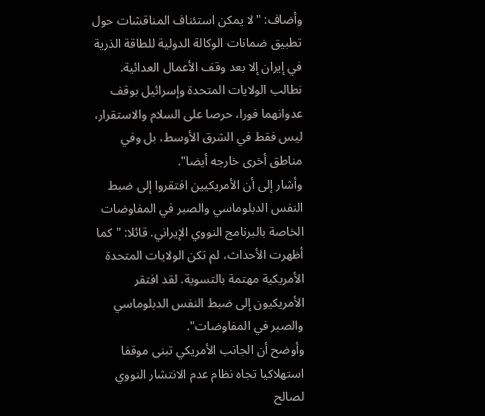وأضاف: "لا يمكن استئناف المناقشات حول تطبيق ضمانات الوكالة الدولية للطاقة الذرية في إيران إلا بعد وقف الأعمال العدائية. نطالب الولايات المتحدة وإسرائيل بوقف عدوانهما فورا، حرصا على السلام والاستقرار، ليس فقط في الشرق الأوسط، بل وفي مناطق أخرى خارجه أيضا".
وأشار إلى أن الأمريكيين افتقروا إلى ضبط النفس الدبلوماسي والصبر في المفاوضات الخاصة بالبرنامج النووي الإيراني. قائلا: "كما أظهرت الأحداث، لم تكن الولايات المتحدة الأمريكية مهتمة بالتسوية. لقد افتقر الأمريكيون إلى ضبط النفس الدبلوماسي والصبر في المفاوضات".
وأوضح أن الجانب الأمريكي تبنى موقفا استهلاكيا تجاه نظام عدم الانتشار النووي لصالح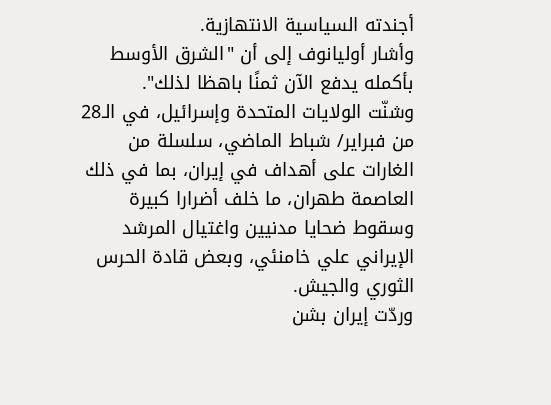أجندته السياسية الانتهازية.
وأشار أوليانوف إلى أن "الشرق الأوسط بأكمله يدفع الآن ثمنًا باهظا لذلك".
وشنّت الولايات المتحدة وإسرائيل، في الـ28 من فبراير/ شباط الماضي، سلسلة من الغارات على أهداف في إيران، بما في ذلك العاصمة طهران، ما خلف أضرارا كبيرة وسقوط ضحايا مدنيين واغتيال المرشد الإيراني علي خامنئي، وبعض قادة الحرس الثوري والجيش.
وردّت إيران بشن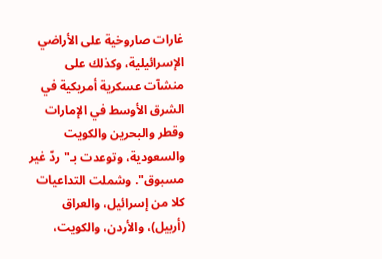غارات صاروخية على الأراضي الإسرائيلية، وكذلك على منشآت عسكرية أمريكية في الشرق الأوسط في الإمارات وقطر والبحرين والكويت والسعودية، وتوعدت بـ"ردّ غير مسبوق". وشملت التداعيات كلا من إسرائيل، والعراق (أربيل)، والأردن، والكويت،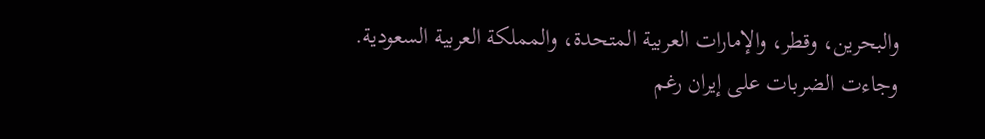والبحرين، وقطر، والإمارات العربية المتحدة، والمملكة العربية السعودية.
وجاءت الضربات على إيران رغم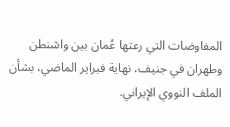المفاوضات التي رعتها عُمان بين واشنطن وطهران في جنيف، نهاية فبراير الماضي، بشأن الملف النووي الإيراني.